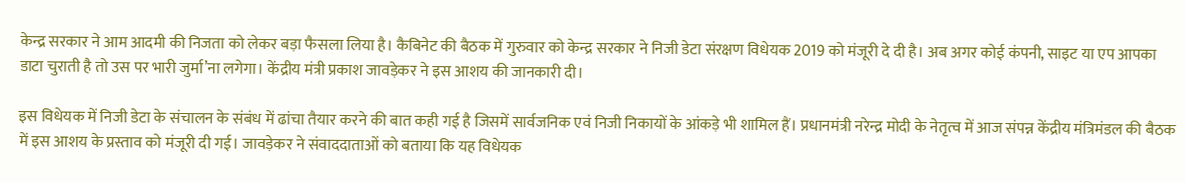केन्द्र सरकार ने आम आदमी की निजता को लेकर बड़ा फैसला लिया है। कैबिनेट की बैठक में गुरुवार को केन्द्र सरकार ने निजी डेटा संरक्षण विधेयक 2019 को मंजूरी दे दी है। अब अगर कोई कंपनी, साइट या एप आपका डाटा चुराती है तो उस पर भारी जुर्मा’ना लगेगा। केंद्रीय मंत्री प्रकाश जावड़ेकर ने इस आशय की जानकारी दी।

इस विधेयक में निजी डेटा के संचालन के संबंध में ढांचा तैयार करने की बात कही गई है जिसमें सार्वजनिक एवं निजी निकायों के आंकड़े भी शामिल हैं। प्रधानमंत्री नरेन्द्र मोदी के नेतृत्व में आज संपन्न केंद्रीय मंत्रिमंडल की बैठक में इस आशय के प्रस्ताव को मंजूरी दी गई। जावड़ेकर ने संवाददाताओं को बताया कि यह विधेयक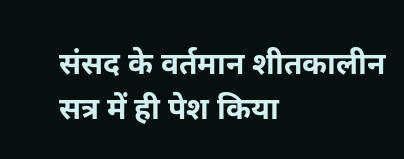संसद के वर्तमान शीतकालीन सत्र में ही पेश किया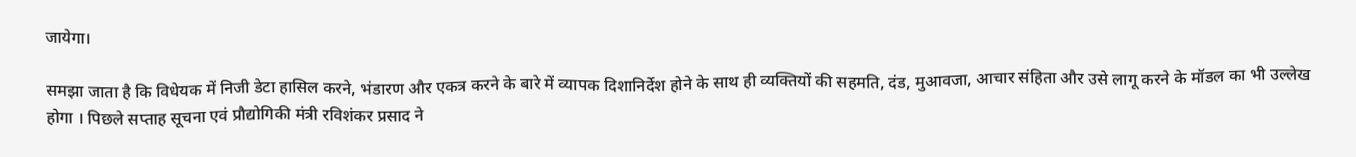जायेगा।

समझा जाता है कि विधेयक में निजी डेटा हासिल करने, भंडारण और एकत्र करने के बारे में व्यापक दिशानिर्देश होने के साथ ही व्यक्तियों की सहमति, दंड, मुआवजा, आचार संहिता और उसे लागू करने के मॉडल का भी उल्लेख होगा । पिछले सप्ताह सूचना एवं प्रौद्योगिकी मंत्री रविशंकर प्रसाद ने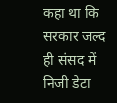कहा था कि सरकार जल्द ही संसद में निजी डेटा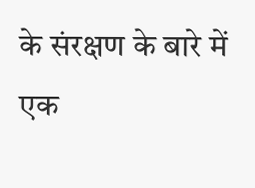के संरक्षण के बारे में एक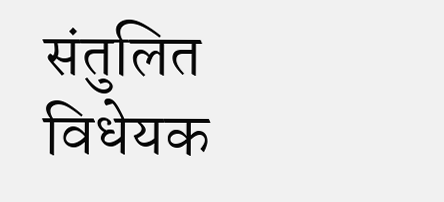संतुलित विधेयक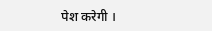पेश करेगी ।